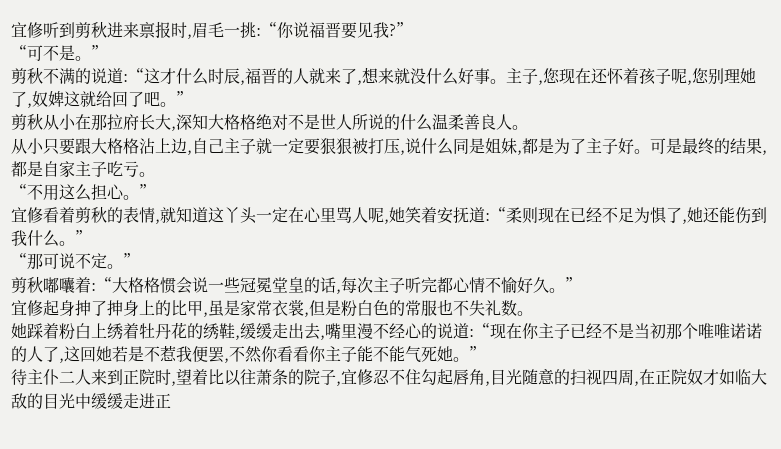宜修听到剪秋进来禀报时,眉毛一挑:“你说福晋要见我?”
“可不是。”
剪秋不满的说道:“这才什么时辰,福晋的人就来了,想来就没什么好事。主子,您现在还怀着孩子呢,您别理她了,奴婢这就给回了吧。”
剪秋从小在那拉府长大,深知大格格绝对不是世人所说的什么温柔善良人。
从小只要跟大格格沾上边,自己主子就一定要狠狠被打压,说什么同是姐妹,都是为了主子好。可是最终的结果,都是自家主子吃亏。
“不用这么担心。”
宜修看着剪秋的表情,就知道这丫头一定在心里骂人呢,她笑着安抚道:“柔则现在已经不足为惧了,她还能伤到我什么。”
“那可说不定。”
剪秋嘟囔着:“大格格惯会说一些冠冕堂皇的话,每次主子听完都心情不愉好久。”
宜修起身抻了抻身上的比甲,虽是家常衣裳,但是粉白色的常服也不失礼数。
她踩着粉白上绣着牡丹花的绣鞋,缓缓走出去,嘴里漫不经心的说道:“现在你主子已经不是当初那个唯唯诺诺的人了,这回她若是不惹我便罢,不然你看看你主子能不能气死她。”
待主仆二人来到正院时,望着比以往萧条的院子,宜修忍不住勾起唇角,目光随意的扫视四周,在正院奴才如临大敌的目光中缓缓走进正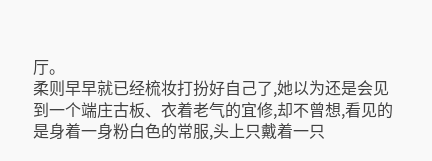厅。
柔则早早就已经梳妆打扮好自己了,她以为还是会见到一个端庄古板、衣着老气的宜修,却不曾想,看见的是身着一身粉白色的常服,头上只戴着一只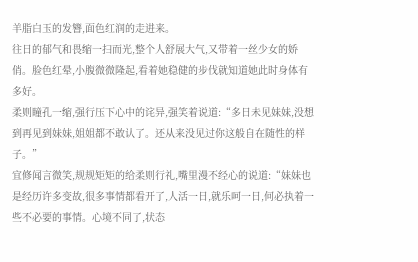羊脂白玉的发簪,面色红润的走进来。
往日的郁气和畏缩一扫而光,整个人舒展大气,又带着一丝少女的娇俏。脸色红晕,小腹微微隆起,看着她稳健的步伐就知道她此时身体有多好。
柔则瞳孔一缩,强行压下心中的诧异,强笑着说道:“多日未见妹妹,没想到再见到妹妹,姐姐都不敢认了。还从来没见过你这般自在随性的样子。”
宜修闻言微笑,规规矩矩的给柔则行礼,嘴里漫不经心的说道:“妹妹也是经历许多变故,很多事情都看开了,人活一日,就乐呵一日,何必执着一些不必要的事情。心境不同了,状态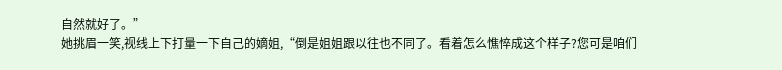自然就好了。”
她挑眉一笑,视线上下打量一下自己的嫡姐,“倒是姐姐跟以往也不同了。看着怎么憔悴成这个样子?您可是咱们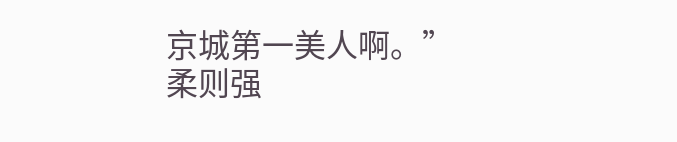京城第一美人啊。”
柔则强